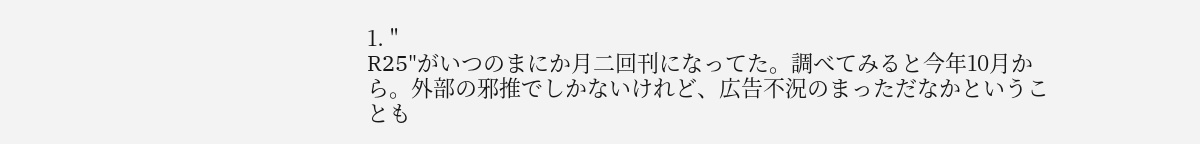1. "
R25"がいつのまにか月二回刊になってた。調べてみると今年10月から。外部の邪推でしかないけれど、広告不況のまっただなかということも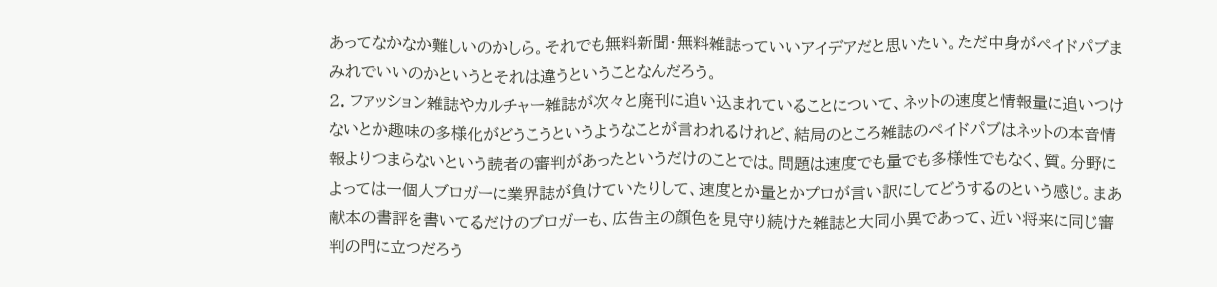あってなかなか難しいのかしら。それでも無料新聞・無料雑誌っていいアイデアだと思いたい。ただ中身がペイドパブまみれでいいのかというとそれは違うということなんだろう。
2. ファッション雑誌やカルチャー雑誌が次々と廃刊に追い込まれていることについて、ネットの速度と情報量に追いつけないとか趣味の多様化がどうこうというようなことが言われるけれど、結局のところ雑誌のペイドパブはネットの本音情報よりつまらないという読者の審判があったというだけのことでは。問題は速度でも量でも多様性でもなく、質。分野によっては一個人ブロガーに業界誌が負けていたりして、速度とか量とかプロが言い訳にしてどうするのという感じ。まあ献本の書評を書いてるだけのブロガーも、広告主の顔色を見守り続けた雑誌と大同小異であって、近い将来に同じ審判の門に立つだろう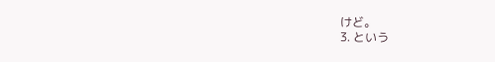けど。
3. という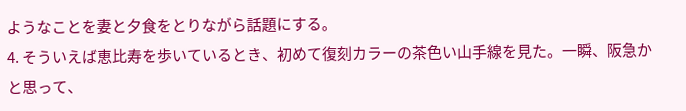ようなことを妻と夕食をとりながら話題にする。
4. そういえば恵比寿を歩いているとき、初めて復刻カラーの茶色い山手線を見た。一瞬、阪急かと思って、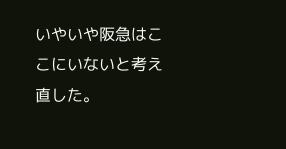いやいや阪急はここにいないと考え直した。